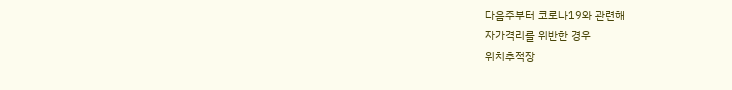다음주부터 코로나19와 관련해
자가격리를 위반한 경우
위치추적장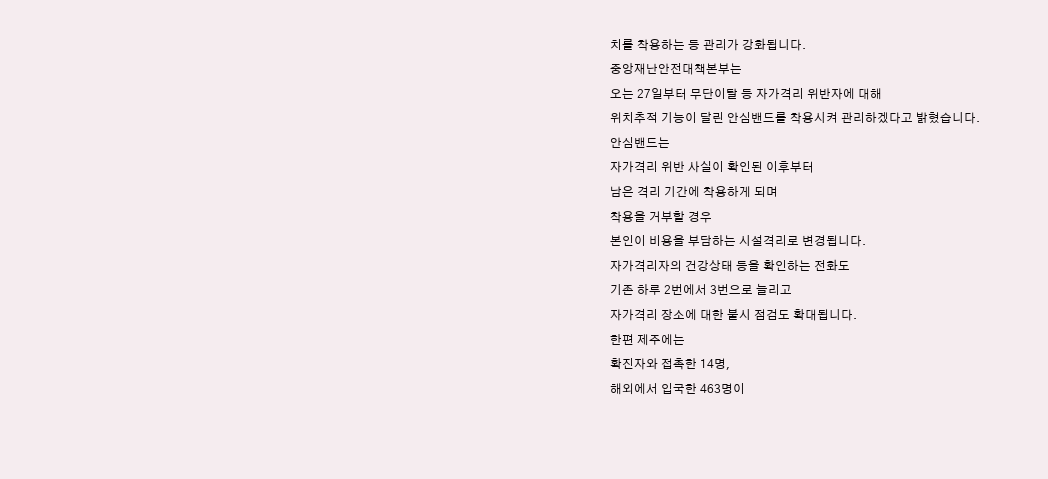치를 착용하는 등 관리가 강화됩니다.
중앙재난안전대책본부는
오는 27일부터 무단이탈 등 자가격리 위반자에 대해
위치추적 기능이 달린 안심밴드를 착용시켜 관리하겠다고 밝혔습니다.
안심밴드는
자가격리 위반 사실이 확인된 이후부터
남은 격리 기간에 착용하게 되며
착용을 거부할 경우
본인이 비용을 부담하는 시설격리로 변경됩니다.
자가격리자의 건강상태 등을 확인하는 전화도
기존 하루 2번에서 3번으로 늘리고
자가격리 장소에 대한 불시 점검도 확대됩니다.
한편 제주에는
확진자와 접촉한 14명,
해외에서 입국한 463명이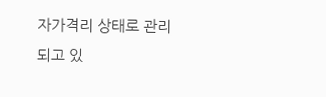자가격리 상태로 관리되고 있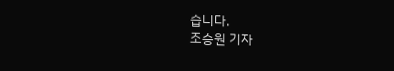습니다.
조승원 기자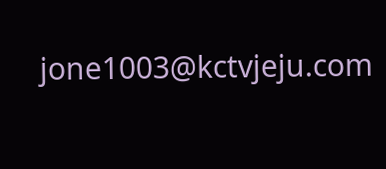jone1003@kctvjeju.com